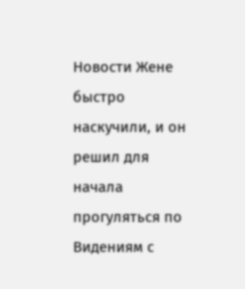Новости Жене быстро наскучили, и он решил для начала прогуляться по Видениям с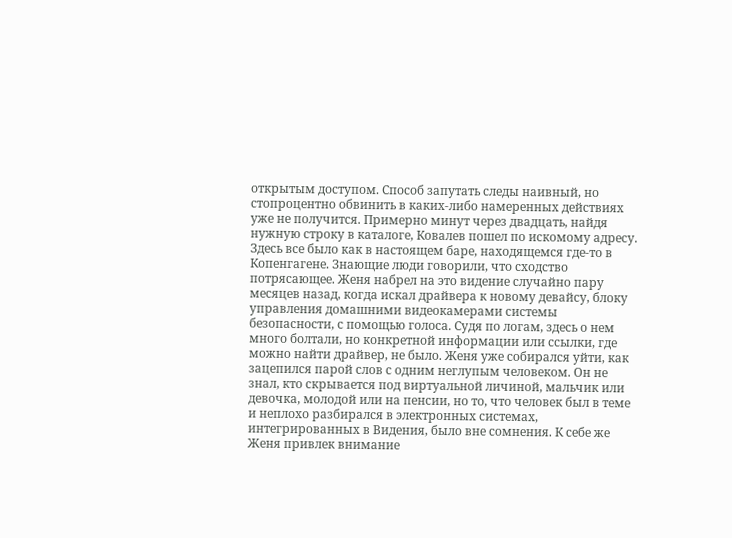открытым доступом. Способ запутать следы наивный, но стопроцентно обвинить в каких-либо намеренных действиях уже не получится. Примерно минут через двадцать, найдя нужную строку в каталоге, Ковалев пошел по искомому адресу.
Здесь все было как в настоящем баре, находящемся где-то в Копенгагене. Знающие люди говорили, что сходство потрясающее. Женя набрел на это видение случайно пару месяцев назад, когда искал драйвера к новому девайсу, блоку управления домашними видеокамерами системы безопасности, с помощью голоса. Судя по логам, здесь о нем много болтали, но конкретной информации или ссылки, где можно найти драйвер, не было. Женя уже собирался уйти, как зацепился парой слов с одним неглупым человеком. Он не знал, кто скрывается под виртуальной личиной, мальчик или девочка, молодой или на пенсии, но то, что человек был в теме и неплохо разбирался в электронных системах, интегрированных в Видения, было вне сомнения. К себе же Женя привлек внимание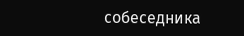собеседника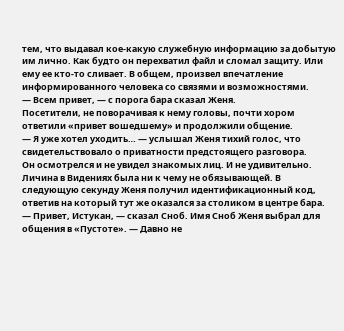тем, что выдавал кое-какую служебную информацию за добытую им лично. Как будто он перехватил файл и сломал защиту. Или ему ее кто-то сливает. В общем, произвел впечатление информированного человека со связями и возможностями.
— Всем привет, — с порога бара сказал Женя.
Посетители, не поворачивая к нему головы, почти хором ответили «привет вошедшему» и продолжили общение.
— Я уже хотел уходить… — услышал Женя тихий голос, что свидетельствовало о приватности предстоящего разговора.
Он осмотрелся и не увидел знакомых лиц. И не удивительно. Личина в Видениях была ни к чему не обязывающей. В следующую секунду Женя получил идентификационный код, ответив на который тут же оказался за столиком в центре бара.
— Привет, Истукан, — сказал Сноб. Имя Сноб Женя выбрал для общения в «Пустоте». — Давно не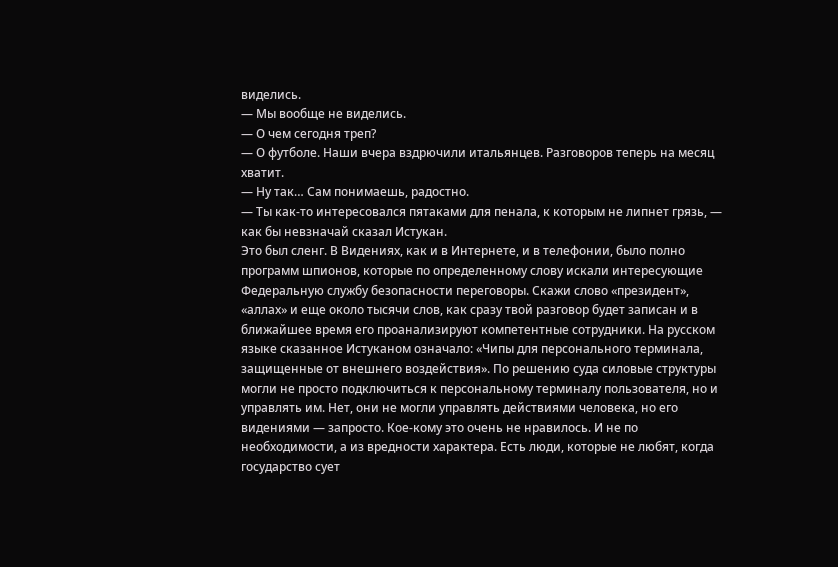виделись.
— Мы вообще не виделись.
— О чем сегодня треп?
— О футболе. Наши вчера вздрючили итальянцев. Разговоров теперь на месяц хватит.
— Ну так… Сам понимаешь, радостно.
— Ты как-то интересовался пятаками для пенала, к которым не липнет грязь, — как бы невзначай сказал Истукан.
Это был сленг. В Видениях, как и в Интернете, и в телефонии, было полно программ шпионов, которые по определенному слову искали интересующие Федеральную службу безопасности переговоры. Скажи слово «президент», «аллах» и еще около тысячи слов, как сразу твой разговор будет записан и в ближайшее время его проанализируют компетентные сотрудники. На русском языке сказанное Истуканом означало: «Чипы для персонального терминала, защищенные от внешнего воздействия». По решению суда силовые структуры могли не просто подключиться к персональному терминалу пользователя, но и управлять им. Нет, они не могли управлять действиями человека, но его видениями — запросто. Кое-кому это очень не нравилось. И не по необходимости, а из вредности характера. Есть люди, которые не любят, когда государство сует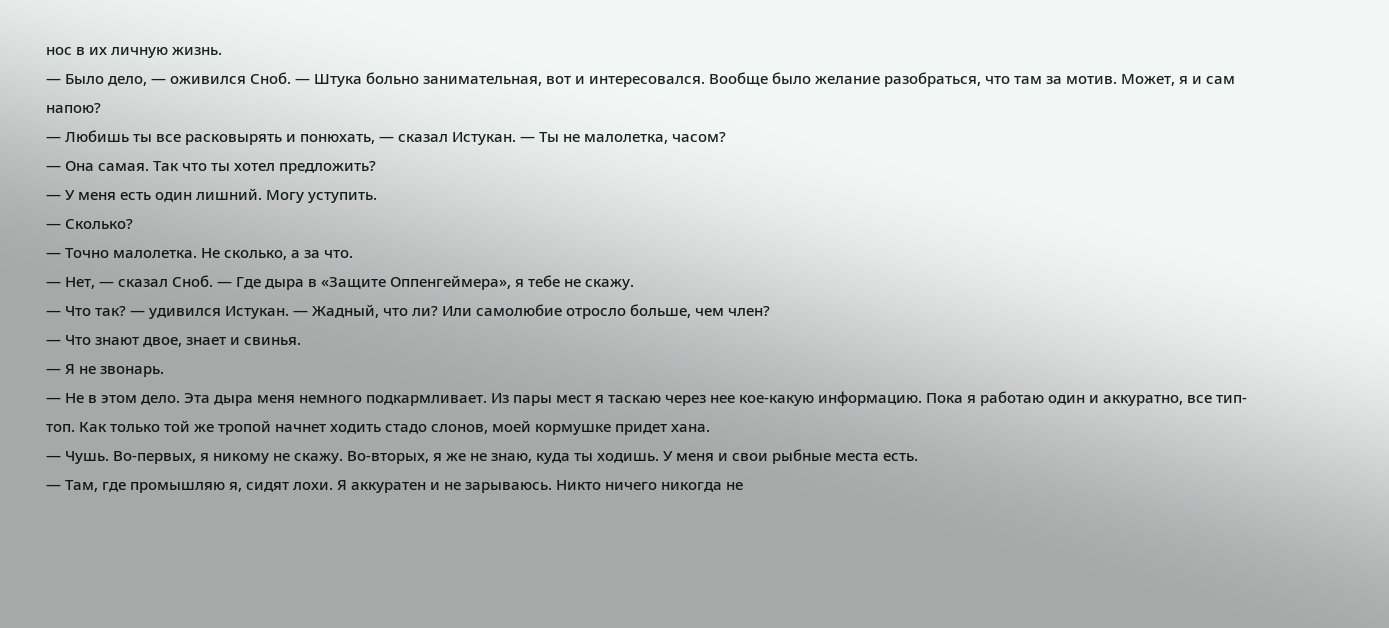нос в их личную жизнь.
— Было дело, — оживился Сноб. — Штука больно занимательная, вот и интересовался. Вообще было желание разобраться, что там за мотив. Может, я и сам напою?
— Любишь ты все расковырять и понюхать, — сказал Истукан. — Ты не малолетка, часом?
— Она самая. Так что ты хотел предложить?
— У меня есть один лишний. Могу уступить.
— Сколько?
— Точно малолетка. Не сколько, а за что.
— Нет, — сказал Сноб. — Где дыра в «Защите Оппенгеймера», я тебе не скажу.
— Что так? — удивился Истукан. — Жадный, что ли? Или самолюбие отросло больше, чем член?
— Что знают двое, знает и свинья.
— Я не звонарь.
— Не в этом дело. Эта дыра меня немного подкармливает. Из пары мест я таскаю через нее кое-какую информацию. Пока я работаю один и аккуратно, все тип-топ. Как только той же тропой начнет ходить стадо слонов, моей кормушке придет хана.
— Чушь. Во-первых, я никому не скажу. Во-вторых, я же не знаю, куда ты ходишь. У меня и свои рыбные места есть.
— Там, где промышляю я, сидят лохи. Я аккуратен и не зарываюсь. Никто ничего никогда не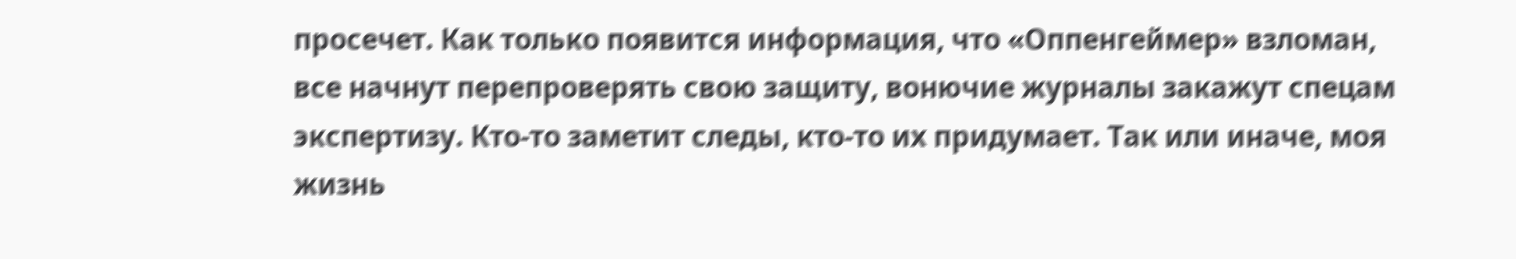просечет. Как только появится информация, что «Оппенгеймер» взломан, все начнут перепроверять свою защиту, вонючие журналы закажут спецам экспертизу. Кто-то заметит следы, кто-то их придумает. Так или иначе, моя жизнь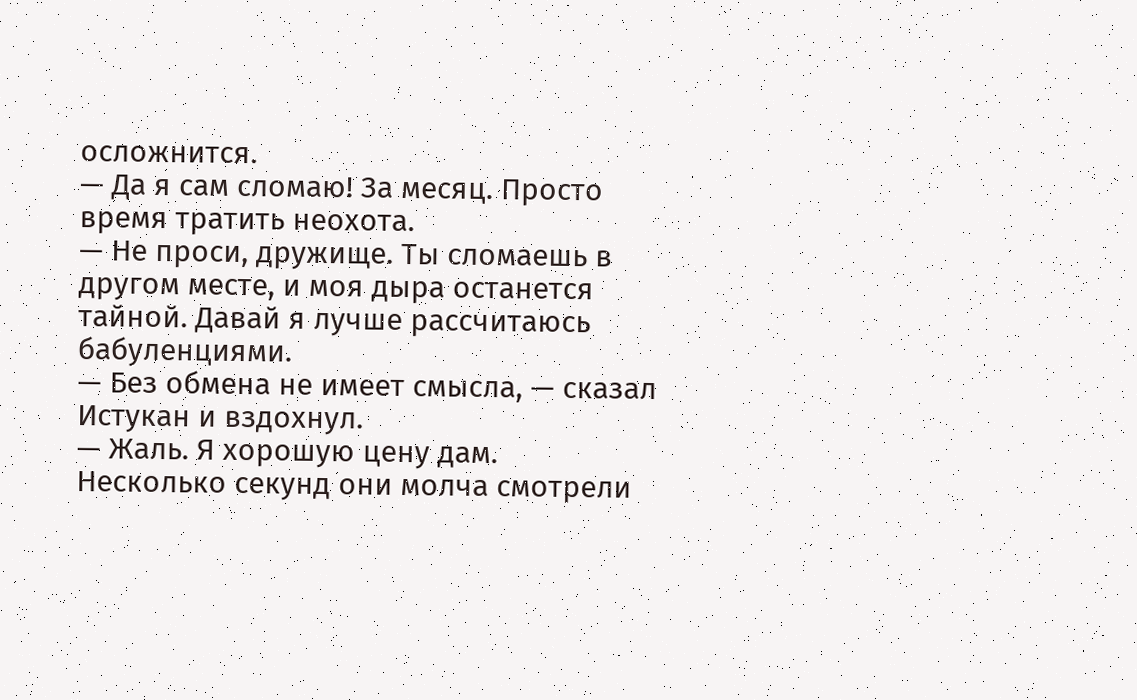осложнится.
— Да я сам сломаю! За месяц. Просто время тратить неохота.
— Не проси, дружище. Ты сломаешь в другом месте, и моя дыра останется тайной. Давай я лучше рассчитаюсь бабуленциями.
— Без обмена не имеет смысла, — сказал Истукан и вздохнул.
— Жаль. Я хорошую цену дам.
Несколько секунд они молча смотрели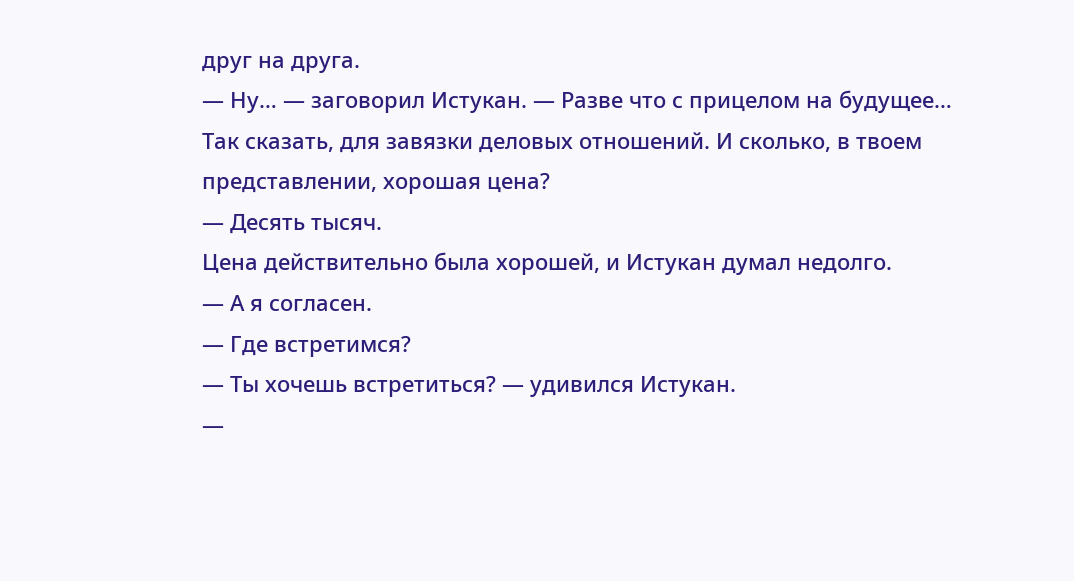друг на друга.
— Ну… — заговорил Истукан. — Разве что с прицелом на будущее… Так сказать, для завязки деловых отношений. И сколько, в твоем представлении, хорошая цена?
— Десять тысяч.
Цена действительно была хорошей, и Истукан думал недолго.
— А я согласен.
— Где встретимся?
— Ты хочешь встретиться? — удивился Истукан.
—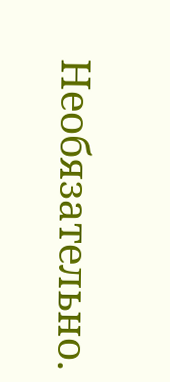Необязательно.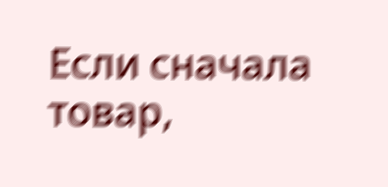Если сначала товар,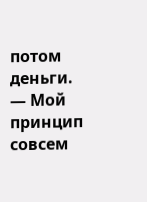потом деньги.
— Мой принцип совсем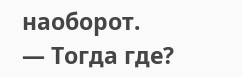наоборот.
— Тогда где?